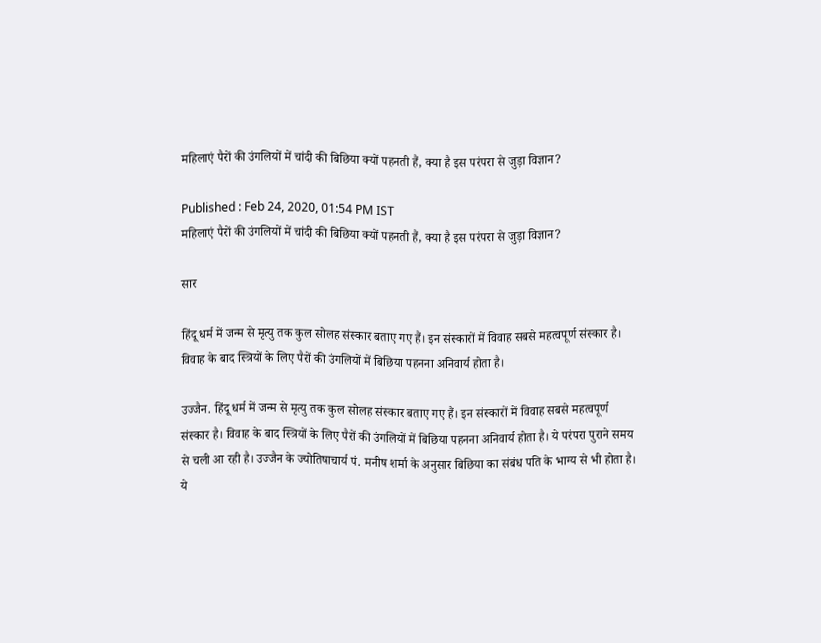महिलाएं पैरों की उंगलियों में चांदी की बिछिया क्यों पहनती हैं, क्या है इस परंपरा से जुड़ा विज्ञान?

Published : Feb 24, 2020, 01:54 PM IST
महिलाएं पैरों की उंगलियों में चांदी की बिछिया क्यों पहनती हैं, क्या है इस परंपरा से जुड़ा विज्ञान?

सार

हिंदू धर्म में जन्म से मृत्यु तक कुल सोलह संस्कार बताए गए हैं। इन संस्कारों में विवाह सबसे महत्वपूर्ण संस्कार है। विवाह के बाद स्त्रियों के लिए पैरों की उंगलियों में बिछिया पहनना अनिवार्य होता है।

उज्जैन. हिंदू धर्म में जन्म से मृत्यु तक कुल सोलह संस्कार बताए गए हैं। इन संस्कारों में विवाह सबसे महत्वपूर्ण संस्कार है। विवाह के बाद स्त्रियों के लिए पैरों की उंगलियों में बिछिया पहनना अनिवार्य होता है। ये परंपरा पुराने समय से चली आ रही है। उज्जैन के ज्योतिषाचार्य पं. मनीष शर्मा के अनुसार बिछिया का संबंध पति के भाग्य से भी होता है। ये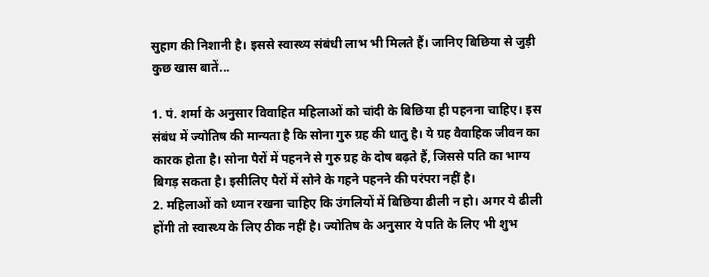सुहाग की निशानी है। इससे स्वास्थ्य संबंधी लाभ भी मिलते हैं। जानिए बिछिया से जुड़ी कुछ खास बातें...

1. पं. शर्मा के अनुसार विवाहित महिलाओं को चांदी के बिछिया ही पहनना चाहिए। इस संबंध में ज्योतिष की मान्यता है कि सोना गुरु ग्रह की धातु है। ये ग्रह वैवाहिक जीवन का कारक होता है। सोना पैरों में पहनने से गुरु ग्रह के दोष बढ़ते हैं, जिससे पति का भाग्य बिगड़ सकता है। इसीलिए पैरों में सोने के गहने पहनने की परंपरा नहीं है।
2. महिलाओं को ध्यान रखना चाहिए कि उंगलियों में बिछिया ढीली न हो। अगर ये ढीली होंगी तो स्वास्थ्य के लिए ठीक नहीं है। ज्योतिष के अनुसार ये पति के लिए भी शुभ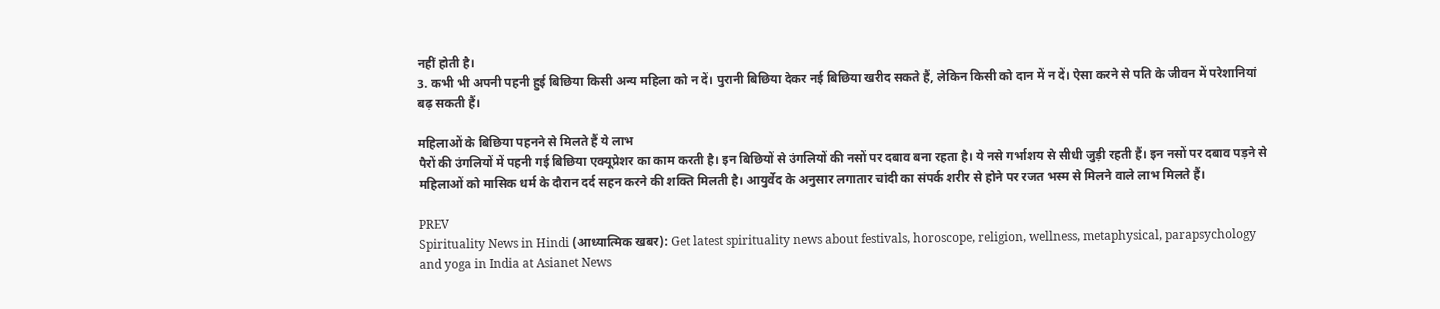नहीं होती है।
3. कभी भी अपनी पहनी हुई बिछिया किसी अन्य महिला को न दें। पुरानी बिछिया देकर नई बिछिया खरीद सकते हैं, लेकिन किसी को दान में न दें। ऐसा करने से पति के जीवन में परेशानियां बढ़ सकती हैं।

महिलाओं के बिछिया पहनने से मिलते हैं ये लाभ
पैरों की उंगलियों में पहनी गई बिछिया एक्यूप्रेशर का काम करती है। इन बिछियों से उंगलियों की नसों पर दबाव बना रहता है। ये नसे गर्भाशय से सीधी जुड़ी रहती हैं। इन नसों पर दबाव पड़ने से महिलाओं को मासिक धर्म के दौरान दर्द सहन करने की शक्ति मिलती है। आयुर्वेद के अनुसार लगातार चांदी का संपर्क शरीर से होने पर रजत भस्म से मिलने वाले लाभ मिलते हैं।

PREV
Spirituality News in Hindi (आध्यात्मिक खबर): Get latest spirituality news about festivals, horoscope, religion, wellness, metaphysical, parapsychology and yoga in India at Asianet News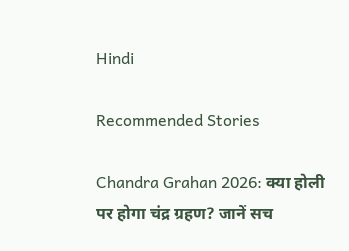Hindi

Recommended Stories

Chandra Grahan 2026: क्या होली पर होगा चंद्र ग्रहण? जानें सच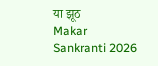या झूठ
Makar Sankranti 2026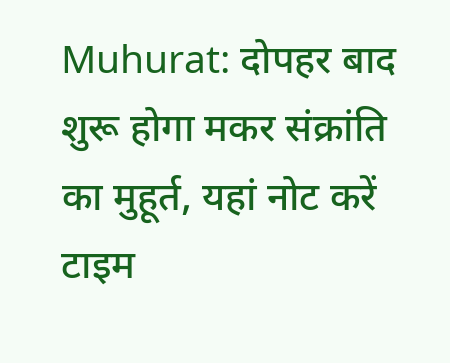Muhurat: दोपहर बाद शुरू होगा मकर संक्रांति का मुहूर्त, यहां नोट करें टाइम